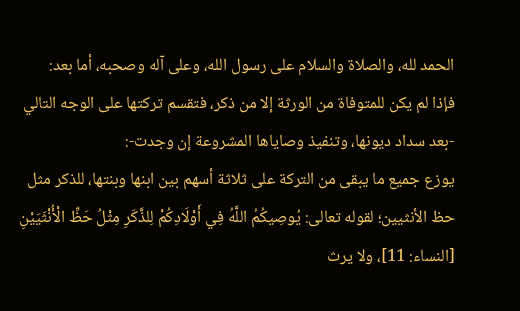الحمد لله، والصلاة والسلام على رسول الله، وعلى آله وصحبه، أما بعد:
فإذا لم يكن للمتوفاة من الورثة إلا من ذكر، فتقسم تركتها على الوجه التالي -بعد سداد ديونها، وتنفيذ وصاياها المشروعة إن وجدت-:
يوزع جميع ما يبقى من التركة على ثلاثة أسهم بين ابنها وبنتها، للذكر مثل حظ الأنثيين؛ لقوله تعالى: يُوصِيكُمُ اللَّهُ فِي أَوْلَادِكُمْ لِلذَّكَرِ مِثْلُ حَظِّ الْأُنْثَيَيْنِ [النساء: 11]، ولا يرث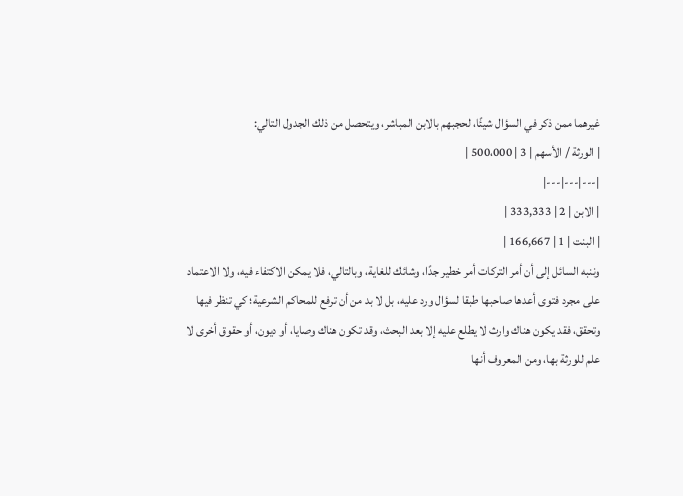غيرهما ممن ذكر في السؤال شيئًا، لحجبهم بالابن المباشر، ويتحصل من ذلك الجدول التالي:
| الورثة / الأسهم | 3 | 500،000 |
|---|---|---|
| الابن | 2 | 333,333 |
| البنت | 1 | 166,667 |
وننبه السائل إلى أن أمر التركات أمر خطير جدًا، وشائك للغاية، وبالتالي، فلا يمكن الاكتفاء فيه، ولا الاعتماد على مجرد فتوى أعدها صاحبها طبقا لسؤال ورد عليه، بل لا بد من أن ترفع للمحاكم الشرعية؛ كي تنظر فيها وتحقق، فقد يكون هناك وارث لا يطلع عليه إلا بعد البحث، وقد تكون هناك وصايا، أو ديون، أو حقوق أخرى لا علم للورثة بها، ومن المعروف أنها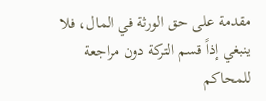مقدمة على حق الورثة في المال، فلا ينبغي إذاً قسم التركة دون مراجعة للمحاكم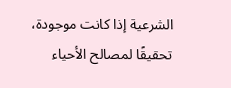الشرعية إذا كانت موجودة، تحقيقًا لمصالح الأحياء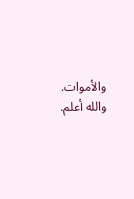والأموات.
والله أعلم.